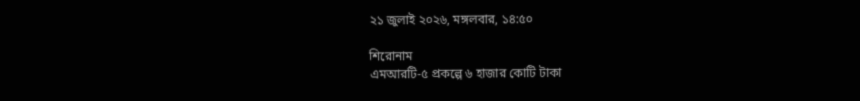২১ জুলাই ২০২৬, মঙ্গলবার, ১৪:৫০

শিরোনাম
এমআরটি-৫ প্রকল্পে ৬ হাজার কোটি টাকা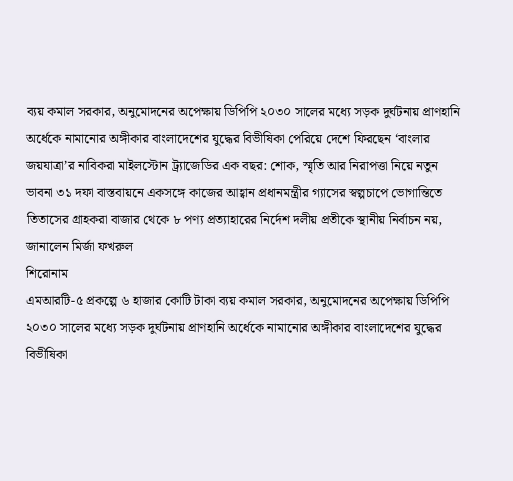ব্যয় কমাল সরকার, অনুমোদনের অপেক্ষায় ডিপিপি ২০৩০ সালের মধ্যে সড়ক দুর্ঘটনায় প্রাণহানি অর্ধেকে নামানোর অঙ্গীকার বাংলাদেশের যুদ্ধের বিভীষিকা পেরিয়ে দেশে ফিরছেন ‘বাংলার জয়যাত্রা’র নাবিকরা মাইলস্টোন ট্র্যাজেডির এক বছর: শোক, স্মৃতি আর নিরাপত্তা নিয়ে নতুন ভাবনা ৩১ দফা বাস্তবায়নে একসঙ্গে কাজের আহ্বান প্রধানমন্ত্রীর গ্যাসের স্বল্পচাপে ভোগান্তিতে তিতাসের গ্রাহকরা বাজার থেকে ৮ পণ্য প্রত্যাহারের নির্দেশ দলীয় প্রতীকে স্থানীয় নির্বাচন নয়, জানালেন মির্জা ফখরুল
শিরোনাম
এমআরটি-৫ প্রকল্পে ৬ হাজার কোটি টাকা ব্যয় কমাল সরকার, অনুমোদনের অপেক্ষায় ডিপিপি ২০৩০ সালের মধ্যে সড়ক দুর্ঘটনায় প্রাণহানি অর্ধেকে নামানোর অঙ্গীকার বাংলাদেশের যুদ্ধের বিভীষিকা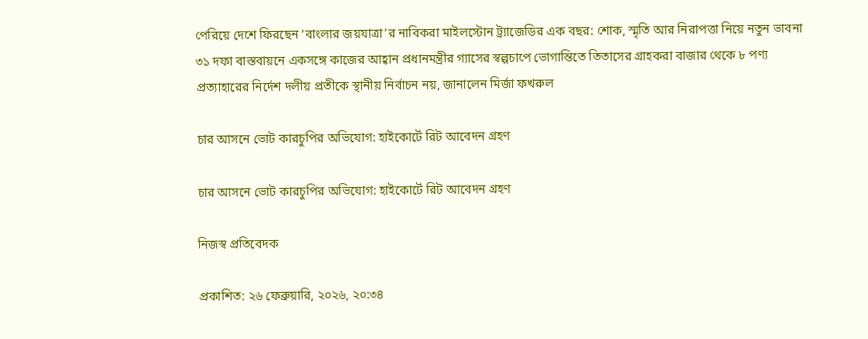পেরিয়ে দেশে ফিরছেন ‘বাংলার জয়যাত্রা’র নাবিকরা মাইলস্টোন ট্র্যাজেডির এক বছর: শোক, স্মৃতি আর নিরাপত্তা নিয়ে নতুন ভাবনা ৩১ দফা বাস্তবায়নে একসঙ্গে কাজের আহ্বান প্রধানমন্ত্রীর গ্যাসের স্বল্পচাপে ভোগান্তিতে তিতাসের গ্রাহকরা বাজার থেকে ৮ পণ্য প্রত্যাহারের নির্দেশ দলীয় প্রতীকে স্থানীয় নির্বাচন নয়, জানালেন মির্জা ফখরুল

চার আসনে ভোট কারচুপির অভিযোগ: হাইকোর্টে রিট আবেদন গ্রহণ

চার আসনে ভোট কারচুপির অভিযোগ: হাইকোর্টে রিট আবেদন গ্রহণ

নিজস্ব প্রতিবেদক

প্রকাশিত: ২৬ ফেব্রুয়ারি, ২০২৬, ২০:৩৪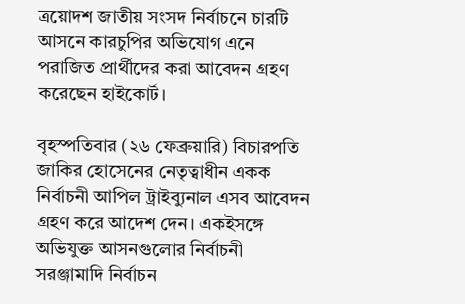ত্রয়োদশ জাতীয় সংসদ নির্বাচনে চারটি আসনে কারচুপির অভিযোগ এনে পরাজিত প্রার্থীদের করা আবেদন গ্রহণ করেছেন হাইকোর্ট।

বৃহস্পতিবার (২৬ ফেব্রুয়ারি) বিচারপতি জাকির হোসেনের নেতৃত্বাধীন একক নির্বাচনী আপিল ট্রাইব্যুনাল এসব আবেদন গ্রহণ করে আদেশ দেন। একইসঙ্গে অভিযুক্ত আসনগুলোর নির্বাচনী সরঞ্জামাদি নির্বাচন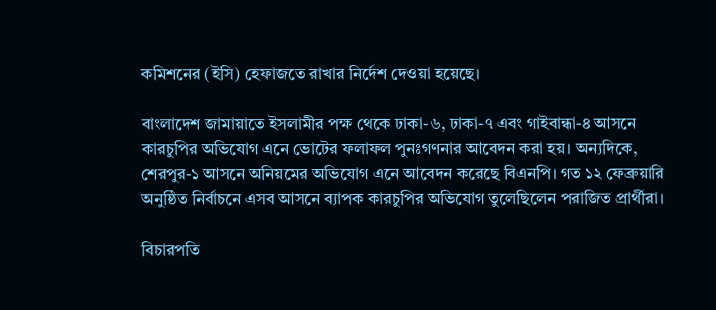কমিশনের (ইসি) হেফাজতে রাখার নির্দেশ দেওয়া হয়েছে।

বাংলাদেশ জামায়াতে ইসলামীর পক্ষ থেকে ঢাকা-৬, ঢাকা-৭ এবং গাইবান্ধা-৪ আসনে কারচুপির অভিযোগ এনে ভোটের ফলাফল পুনঃগণনার আবেদন করা হয়। অন্যদিকে, শেরপুর-১ আসনে অনিয়মের অভিযোগ এনে আবেদন করেছে বিএনপি। গত ১২ ফেব্রুয়ারি অনুষ্ঠিত নির্বাচনে এসব আসনে ব্যাপক কারচুপির অভিযোগ তুলেছিলেন পরাজিত প্রার্থীরা।

বিচারপতি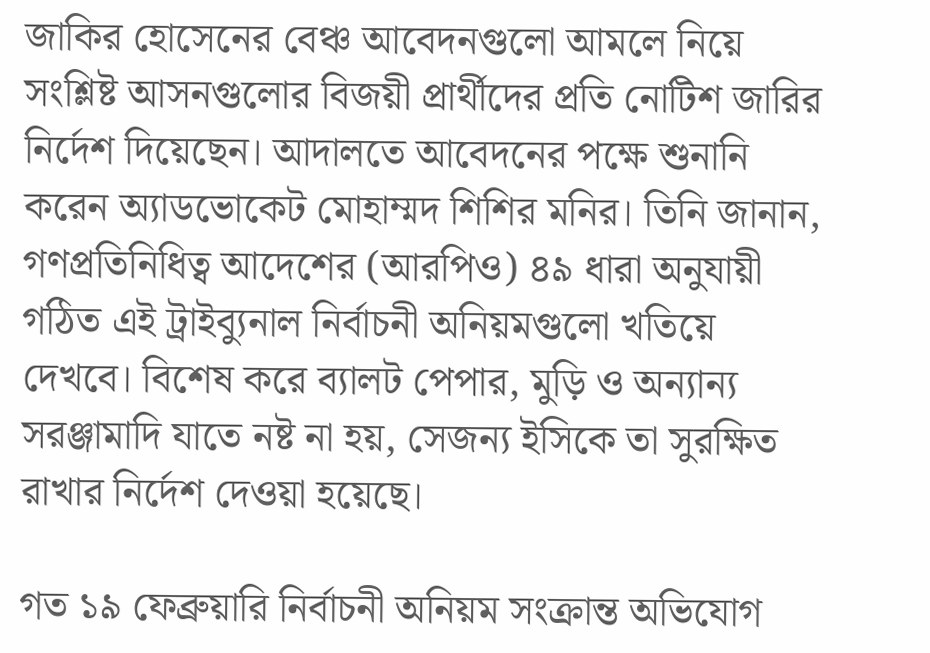জাকির হোসেনের বেঞ্চ আবেদনগুলো আমলে নিয়ে সংশ্লিষ্ট আসনগুলোর বিজয়ী প্রার্থীদের প্রতি নোটিশ জারির নির্দেশ দিয়েছেন। আদালতে আবেদনের পক্ষে শুনানি করেন অ্যাডভোকেট মোহাম্মদ শিশির মনির। তিনি জানান, গণপ্রতিনিধিত্ব আদেশের (আরপিও) ৪৯ ধারা অনুযায়ী গঠিত এই ট্রাইব্যুনাল নির্বাচনী অনিয়মগুলো খতিয়ে দেখবে। বিশেষ করে ব্যালট পেপার, মুড়ি ও অন্যান্য সরঞ্জামাদি যাতে নষ্ট না হয়, সেজন্য ইসিকে তা সুরক্ষিত রাখার নির্দেশ দেওয়া হয়েছে।

গত ১৯ ফেব্রুয়ারি নির্বাচনী অনিয়ম সংক্রান্ত অভিযোগ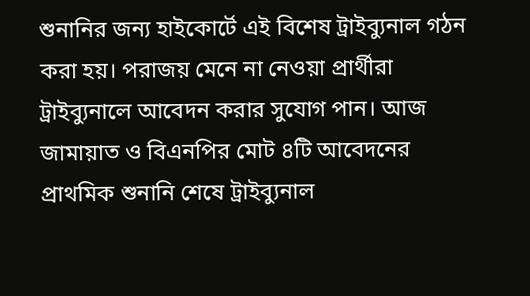শুনানির জন্য হাইকোর্টে এই বিশেষ ট্রাইব্যুনাল গঠন করা হয়। পরাজয় মেনে না নেওয়া প্রার্থীরা ট্রাইব্যুনালে আবেদন করার সুযোগ পান। আজ জামায়াত ও বিএনপির মোট ৪টি আবেদনের প্রাথমিক শুনানি শেষে ট্রাইব্যুনাল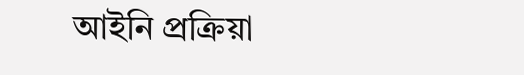আইনি প্রক্রিয়া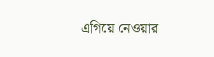এগিয়ে নেওয়ার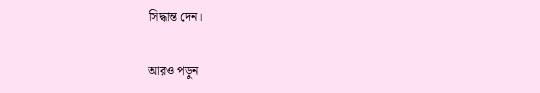সিদ্ধান্ত দেন।

আরও পড়ুন